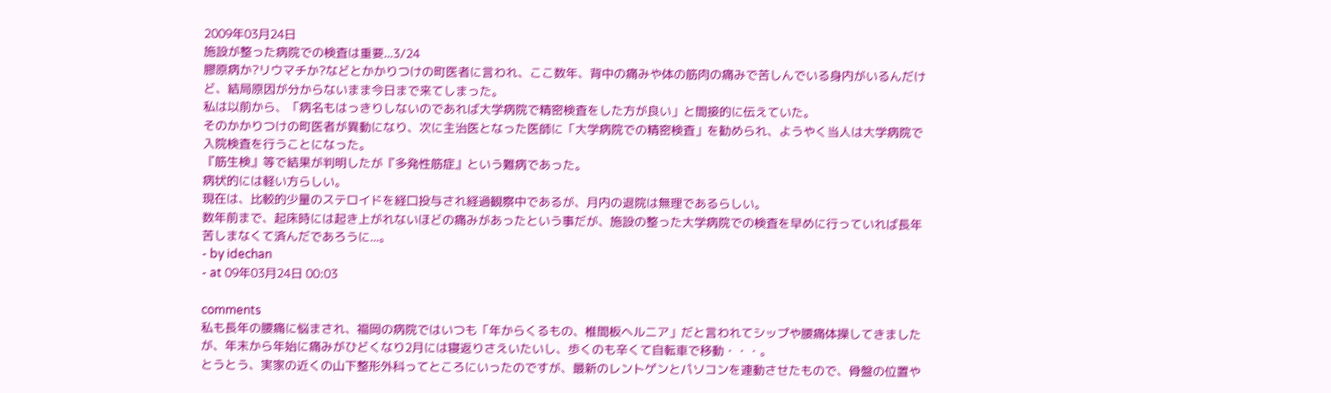2009年03月24日
施設が整った病院での検査は重要...3/24
膠原病か?リウマチか?などとかかりつけの町医者に言われ、ここ数年、背中の痛みや体の筋肉の痛みで苦しんでいる身内がいるんだけど、結局原因が分からないまま今日まで来てしまった。
私は以前から、「病名もはっきりしないのであれば大学病院で精密検査をした方が良い」と間接的に伝えていた。
そのかかりつけの町医者が異動になり、次に主治医となった医師に「大学病院での精密検査」を勧められ、ようやく当人は大学病院で入院検査を行うことになった。
『筋生検』等で結果が判明したが『多発性筋症』という難病であった。
病状的には軽い方らしい。
現在は、比較的少量のステロイドを経口投与され経過観察中であるが、月内の退院は無理であるらしい。
数年前まで、起床時には起き上がれないほどの痛みがあったという事だが、施設の整った大学病院での検査を早めに行っていれば長年苦しまなくて済んだであろうに...。
- by idechan
- at 09年03月24日 00:03

comments
私も長年の腰痛に悩まされ、福岡の病院ではいつも「年からくるもの、椎間板ヘルニア」だと言われてシップや腰痛体操してきましたが、年末から年始に痛みがひどくなり2月には寝返りさえいたいし、歩くのも辛くて自転車で移動・・・。
とうとう、実家の近くの山下整形外科ってところにいったのですが、最新のレントゲンとパソコンを連動させたもので、骨盤の位置や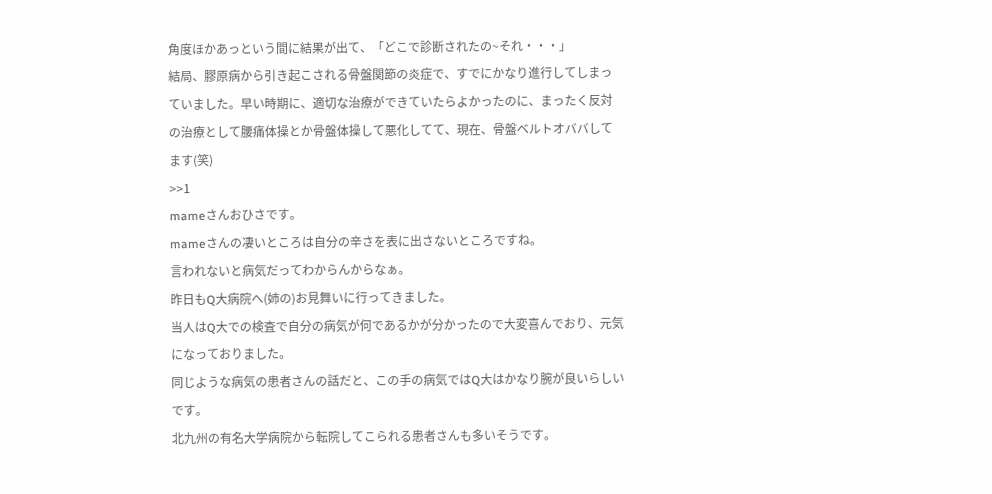角度ほかあっという間に結果が出て、「どこで診断されたの~それ・・・」
結局、膠原病から引き起こされる骨盤関節の炎症で、すでにかなり進行してしまっていました。早い時期に、適切な治療ができていたらよかったのに、まったく反対の治療として腰痛体操とか骨盤体操して悪化してて、現在、骨盤ベルトオババしてます(笑)
>>1
mameさんおひさです。
mameさんの凄いところは自分の辛さを表に出さないところですね。
言われないと病気だってわからんからなぁ。
昨日もQ大病院へ(姉の)お見舞いに行ってきました。
当人はQ大での検査で自分の病気が何であるかが分かったので大変喜んでおり、元気になっておりました。
同じような病気の患者さんの話だと、この手の病気ではQ大はかなり腕が良いらしいです。
北九州の有名大学病院から転院してこられる患者さんも多いそうです。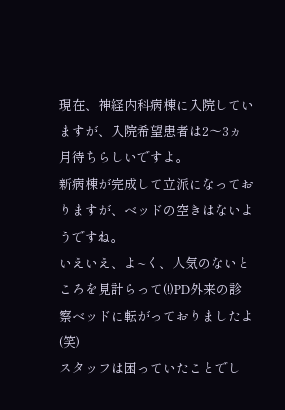現在、神経内科病棟に入院していますが、入院希望患者は2〜3ヵ月待ちらしいですよ。
新病棟が完成して立派になっておりますが、ベッドの空きはないようですね。
いえいえ、よ~く、人気のないところを見計らって(!)PD外来の診察ベッドに転がっておりましたよ(笑)
スタッフは困っていたことでし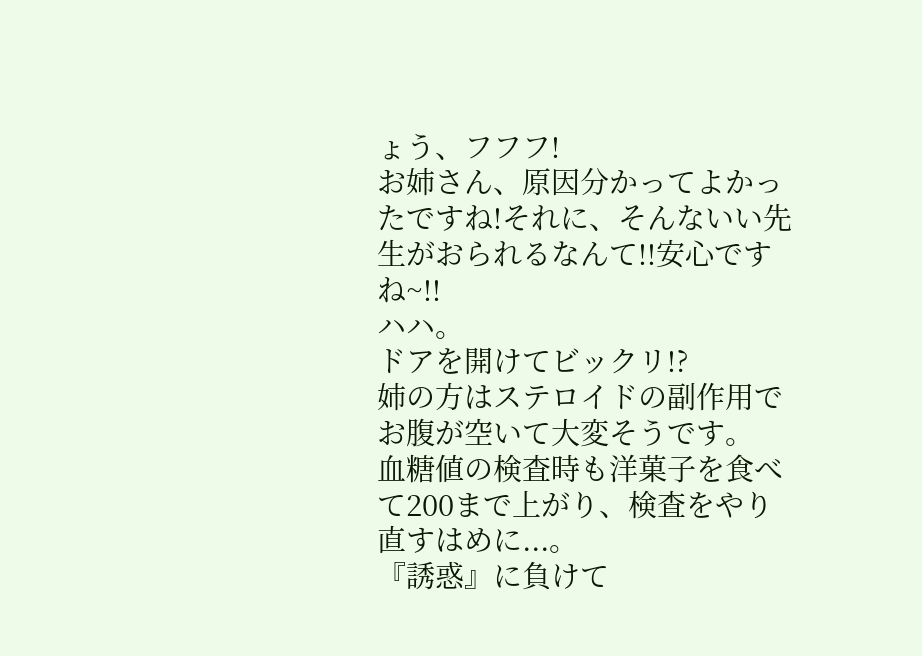ょう、フフフ!
お姉さん、原因分かってよかったですね!それに、そんないい先生がおられるなんて!!安心ですね~!!
ハハ。
ドアを開けてビックリ!?
姉の方はステロイドの副作用でお腹が空いて大変そうです。
血糖値の検査時も洋菓子を食べて200まで上がり、検査をやり直すはめに...。
『誘惑』に負けて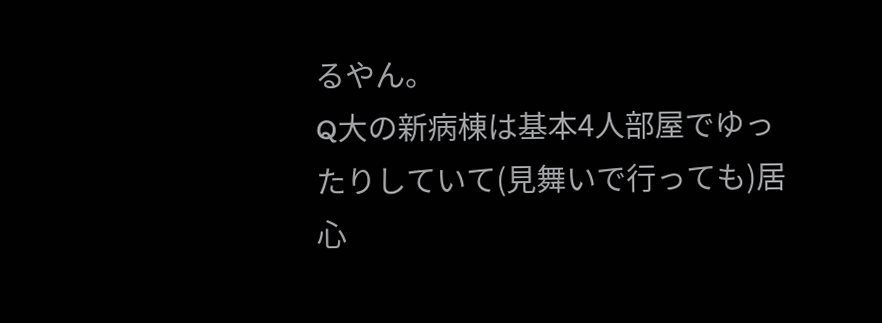るやん。
Q大の新病棟は基本4人部屋でゆったりしていて(見舞いで行っても)居心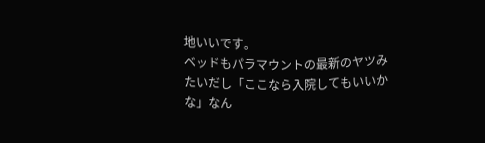地いいです。
ベッドもパラマウントの最新のヤツみたいだし「ここなら入院してもいいかな」なん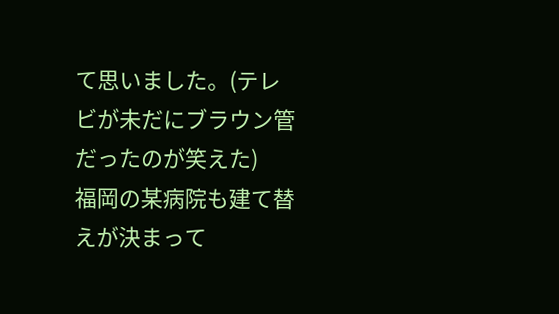て思いました。(テレビが未だにブラウン管だったのが笑えた)
福岡の某病院も建て替えが決まって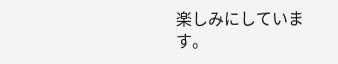楽しみにしています。